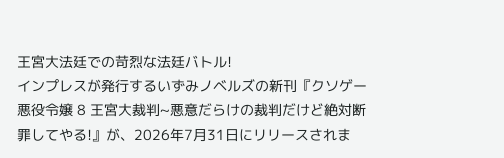王宮大法廷での苛烈な法廷バトル!
インプレスが発行するいずみノベルズの新刊『クソゲー悪役令嬢 8 王宮大裁判~悪意だらけの裁判だけど絶対断罪してやる!』が、2026年7月31日にリリースされま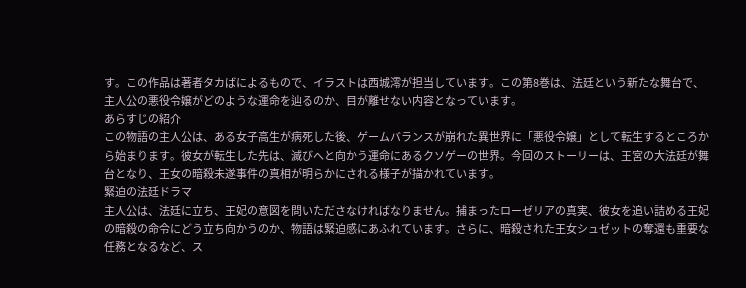す。この作品は著者タカばによるもので、イラストは西城澪が担当しています。この第8巻は、法廷という新たな舞台で、主人公の悪役令嬢がどのような運命を辿るのか、目が離せない内容となっています。
あらすじの紹介
この物語の主人公は、ある女子高生が病死した後、ゲームバランスが崩れた異世界に「悪役令嬢」として転生するところから始まります。彼女が転生した先は、滅びへと向かう運命にあるクソゲーの世界。今回のストーリーは、王宮の大法廷が舞台となり、王女の暗殺未遂事件の真相が明らかにされる様子が描かれています。
緊迫の法廷ドラマ
主人公は、法廷に立ち、王妃の意図を問いたださなければなりません。捕まったローゼリアの真実、彼女を追い詰める王妃の暗殺の命令にどう立ち向かうのか、物語は緊迫感にあふれています。さらに、暗殺された王女シュゼットの奪還も重要な任務となるなど、ス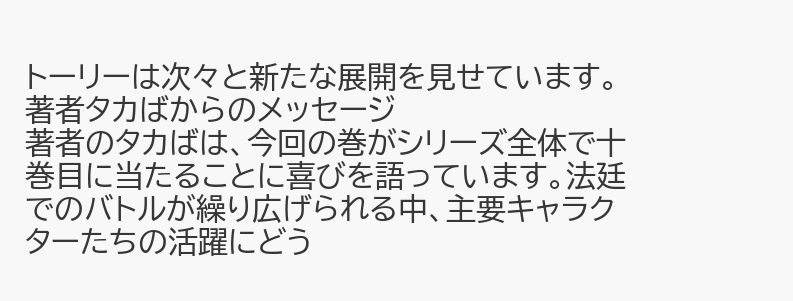トーリーは次々と新たな展開を見せています。
著者タカばからのメッセージ
著者のタカばは、今回の巻がシリーズ全体で十巻目に当たることに喜びを語っています。法廷でのバトルが繰り広げられる中、主要キャラクターたちの活躍にどう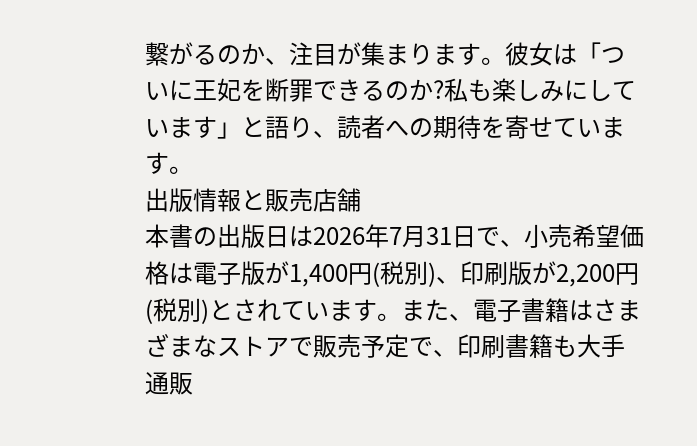繋がるのか、注目が集まります。彼女は「ついに王妃を断罪できるのか?私も楽しみにしています」と語り、読者への期待を寄せています。
出版情報と販売店舗
本書の出版日は2026年7月31日で、小売希望価格は電子版が1,400円(税別)、印刷版が2,200円(税別)とされています。また、電子書籍はさまざまなストアで販売予定で、印刷書籍も大手通販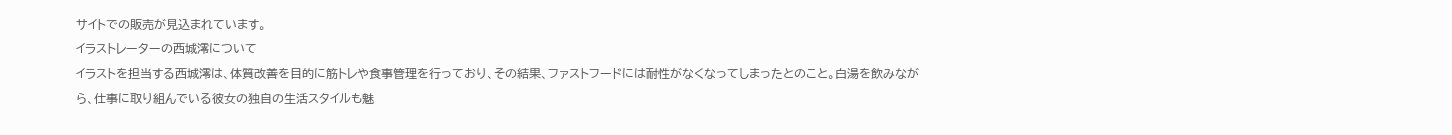サイトでの販売が見込まれています。
イラストレーターの西城澪について
イラストを担当する西城澪は、体質改善を目的に筋トレや食事管理を行っており、その結果、ファストフードには耐性がなくなってしまったとのこと。白湯を飲みながら、仕事に取り組んでいる彼女の独自の生活スタイルも魅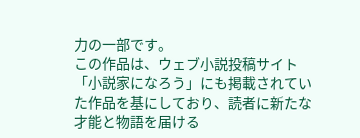力の一部です。
この作品は、ウェブ小説投稿サイト「小説家になろう」にも掲載されていた作品を基にしており、読者に新たな才能と物語を届ける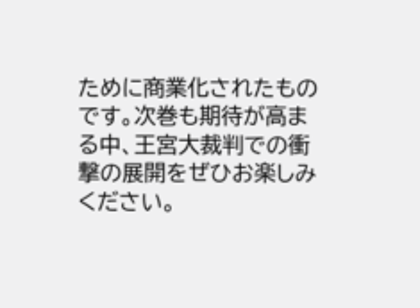ために商業化されたものです。次巻も期待が高まる中、王宮大裁判での衝撃の展開をぜひお楽しみください。